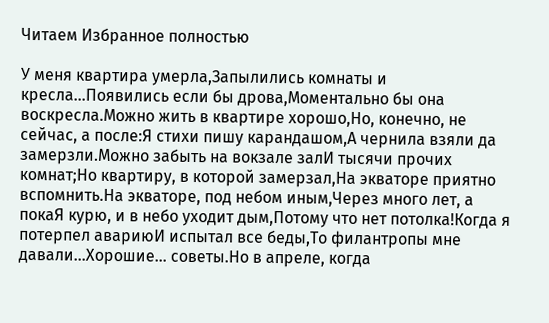Читаем Избранное полностью

У меня квартира умерла,Запылились комнаты и кресла…Появились если бы дрова,Моментально бы она воскресла.Можно жить в квартире хорошо,Но, конечно, не сейчас, а после:Я стихи пишу карандашом,А чернила взяли да замерзли.Можно забыть на вокзале залИ тысячи прочих комнат;Но квартиру, в которой замерзал,На экваторе приятно вспомнить.На экваторе, под небом иным,Через много лет, а покаЯ курю, и в небо уходит дым,Потому что нет потолка!Когда я потерпел авариюИ испытал все беды,То филантропы мне давали…Хорошие… советы.Но в апреле, когда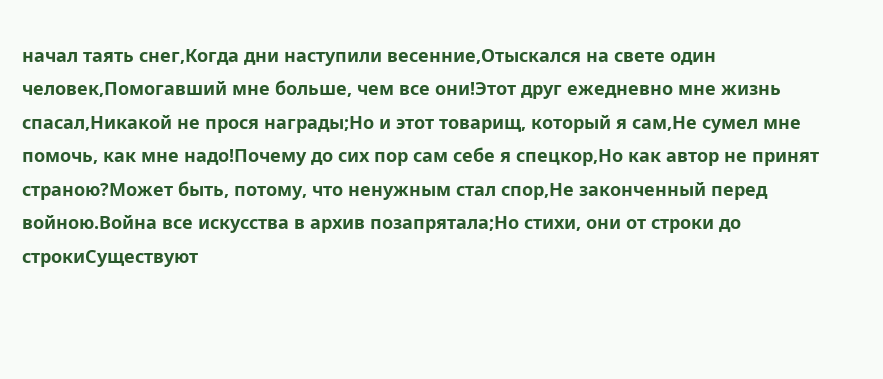начал таять снег,Когда дни наступили весенние,Отыскался на свете один человек,Помогавший мне больше, чем все они!Этот друг ежедневно мне жизнь спасал,Никакой не прося награды;Но и этот товарищ, который я сам,Не сумел мне помочь, как мне надо!Почему до сих пор сам себе я спецкор,Но как автор не принят страною?Может быть, потому, что ненужным стал спор,Не законченный перед войною.Война все искусства в архив позапрятала;Но стихи, они от строки до строкиСуществуют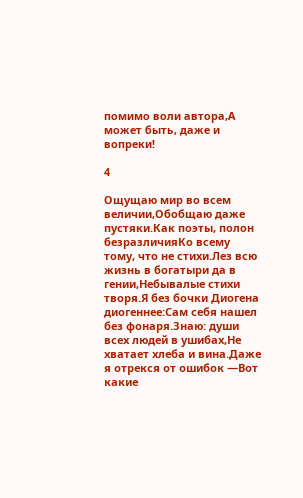помимо воли автора,А может быть, даже и вопреки!

4

Ощущаю мир во всем величии,Обобщаю даже пустяки.Как поэты, полон безразличияКо всему тому, что не стихи.Лез всю жизнь в богатыри да в гении,Небывалые стихи творя.Я без бочки Диогена диогеннее:Сам себя нашел без фонаря.Знаю: души всех людей в ушибах,Не хватает хлеба и вина.Даже я отрекся от ошибок —Вот какие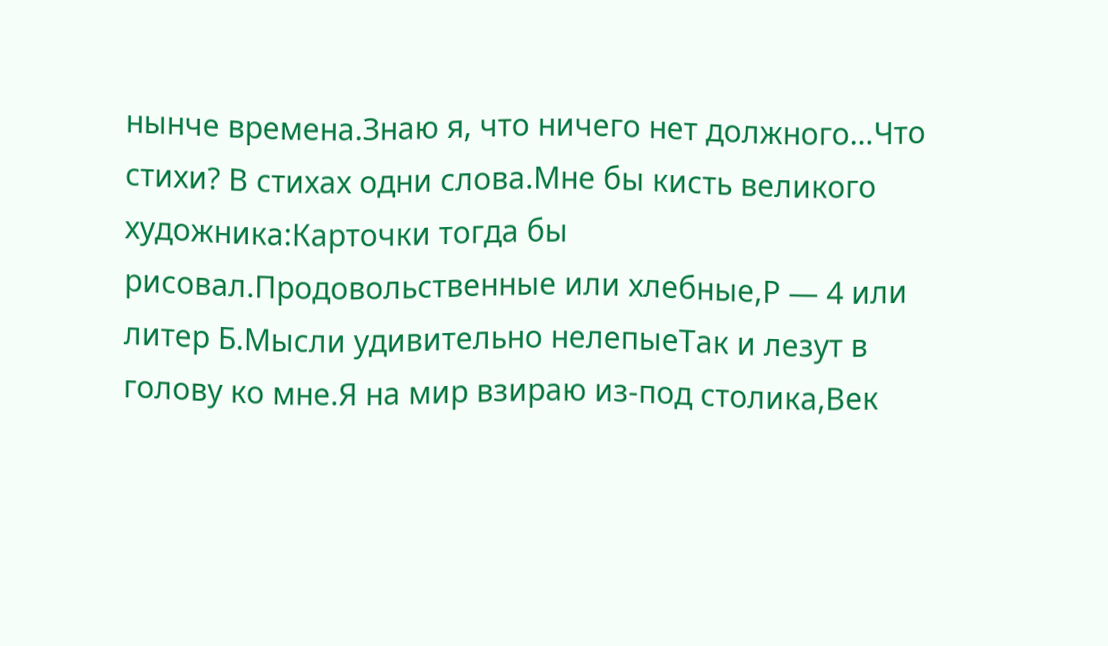нынче времена.Знаю я, что ничего нет должного…Что стихи? В стихах одни слова.Мне бы кисть великого художника:Карточки тогда бы рисовал.Продовольственные или хлебные,Р — 4 или литер Б.Мысли удивительно нелепыеТак и лезут в голову ко мне.Я на мир взираю из-под столика,Век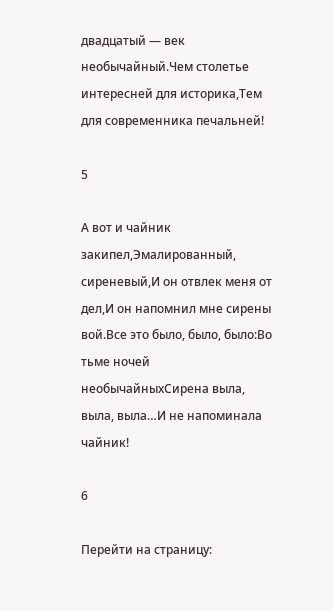двадцатый — век необычайный.Чем столетье интересней для историка,Тем для современника печальней!

5

А вот и чайник закипел,Эмалированный, сиреневый,И он отвлек меня от дел,И он напомнил мне сирены вой.Все это было, было, было:Во тьме ночей необычайныхСирена выла, выла, выла…И не напоминала чайник!

6

Перейти на страницу: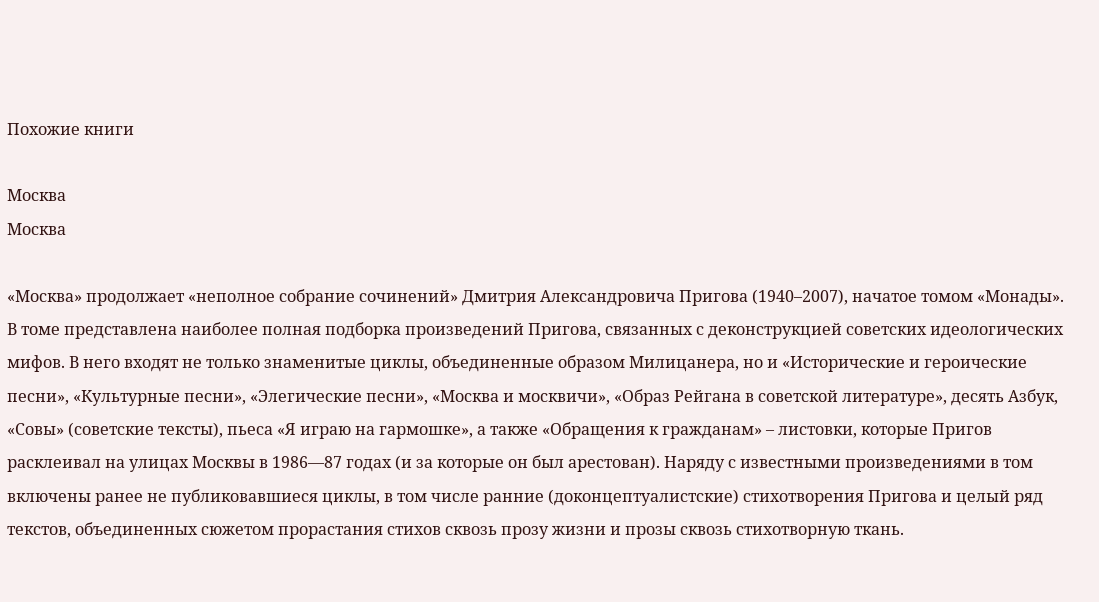Похожие книги

Москва
Москва

«Москва» продолжает «неполное собрание сочинений» Дмитрия Александровича Пригова (1940–2007), начатое томом «Монады». В томе представлена наиболее полная подборка произведений Пригова, связанных с деконструкцией советских идеологических мифов. В него входят не только знаменитые циклы, объединенные образом Милицанера, но и «Исторические и героические песни», «Культурные песни», «Элегические песни», «Москва и москвичи», «Образ Рейгана в советской литературе», десять Азбук, «Совы» (советские тексты), пьеса «Я играю на гармошке», а также «Обращения к гражданам» – листовки, которые Пригов расклеивал на улицах Москвы в 1986—87 годах (и за которые он был арестован). Наряду с известными произведениями в том включены ранее не публиковавшиеся циклы, в том числе ранние (доконцептуалистские) стихотворения Пригова и целый ряд текстов, объединенных сюжетом прорастания стихов сквозь прозу жизни и прозы сквозь стихотворную ткань.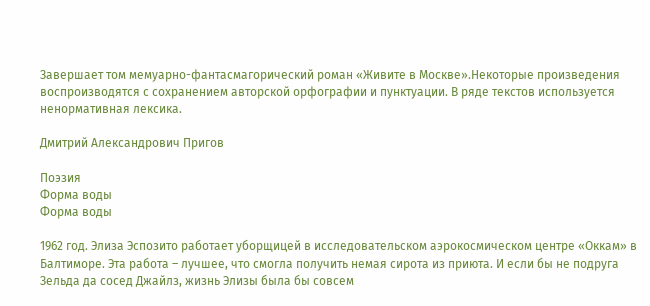Завершает том мемуарно-фантасмагорический роман «Живите в Москве».Некоторые произведения воспроизводятся с сохранением авторской орфографии и пунктуации. В ряде текстов используется ненормативная лексика.

Дмитрий Александрович Пригов

Поэзия
Форма воды
Форма воды

1962 год. Элиза Эспозито работает уборщицей в исследовательском аэрокосмическом центре «Оккам» в Балтиморе. Эта работа – лучшее, что смогла получить немая сирота из приюта. И если бы не подруга Зельда да сосед Джайлз, жизнь Элизы была бы совсем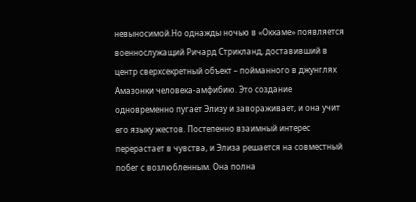невыносимой.Но однажды ночью в «Оккаме» появляется военнослужащий Ричард Стрикланд, доставивший в центр сверхсекретный объект – пойманного в джунглях Амазонки человека-амфибию. Это создание одновременно пугает Элизу и завораживает, и она учит его языку жестов. Постепенно взаимный интерес перерастает в чувства, и Элиза решается на совместный побег с возлюбленным. Она полна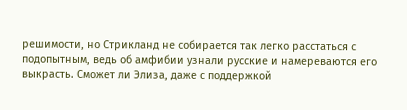решимости, но Стрикланд не собирается так легко расстаться с подопытным, ведь об амфибии узнали русские и намереваются его выкрасть. Сможет ли Элиза, даже с поддержкой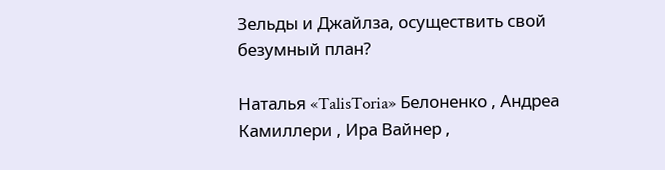Зельды и Джайлза, осуществить свой безумный план?

Наталья «TalisToria» Белоненко , Андреа Камиллери , Ира Вайнер ,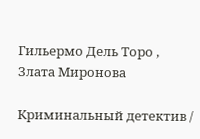Гильермо Дель Торо , Злата Миронова

Криминальный детектив /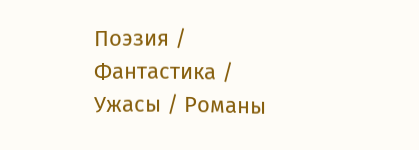Поэзия / Фантастика / Ужасы / Романы